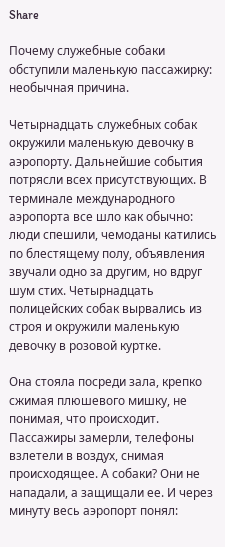Share

Почему служебные собаки обступили маленькую пассажирку: необычная причина.

Четырнадцать служебных собак окружили маленькую девочку в аэропорту. Дальнейшие события потрясли всех присутствующих. В терминале международного аэропорта все шло как обычно: люди спешили, чемоданы катились по блестящему полу, объявления звучали одно за другим, но вдруг шум стих. Четырнадцать полицейских собак вырвались из строя и окружили маленькую девочку в розовой куртке.

Она стояла посреди зала, крепко сжимая плюшевого мишку, не понимая, что происходит. Пассажиры замерли, телефоны взлетели в воздух, снимая происходящее. А собаки? Они не нападали, а защищали ее. И через минуту весь аэропорт понял: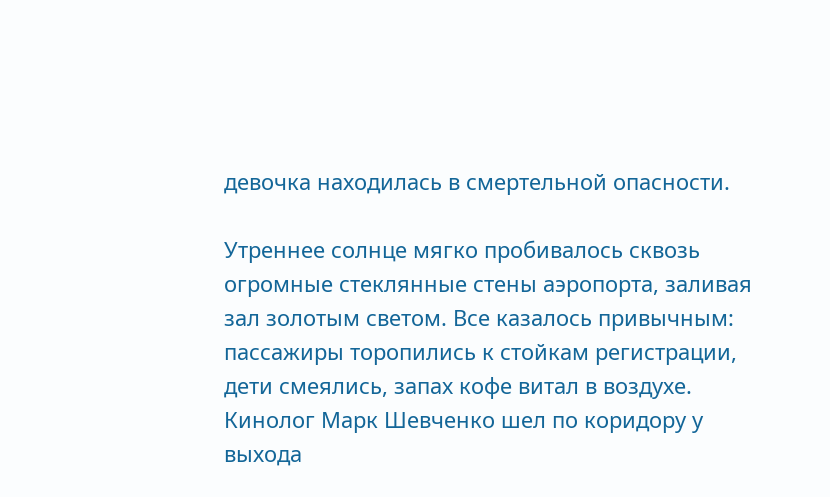девочка находилась в смертельной опасности.

Утреннее солнце мягко пробивалось сквозь огромные стеклянные стены аэропорта, заливая зал золотым светом. Все казалось привычным: пассажиры торопились к стойкам регистрации, дети смеялись, запах кофе витал в воздухе. Кинолог Марк Шевченко шел по коридору у выхода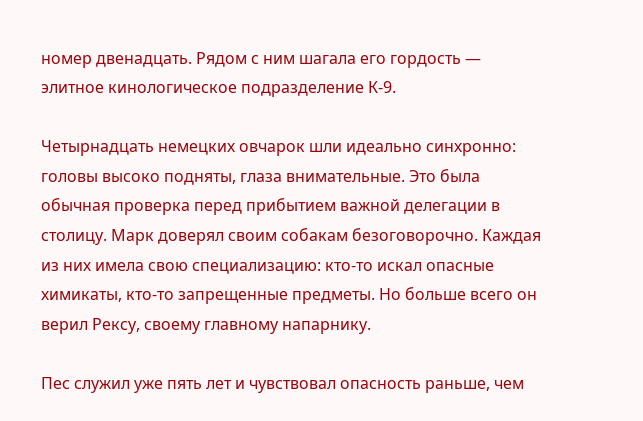номер двенадцать. Рядом с ним шагала его гордость — элитное кинологическое подразделение К-9.

Четырнадцать немецких овчарок шли идеально синхронно: головы высоко подняты, глаза внимательные. Это была обычная проверка перед прибытием важной делегации в столицу. Марк доверял своим собакам безоговорочно. Каждая из них имела свою специализацию: кто-то искал опасные химикаты, кто-то запрещенные предметы. Но больше всего он верил Рексу, своему главному напарнику.

Пес служил уже пять лет и чувствовал опасность раньше, чем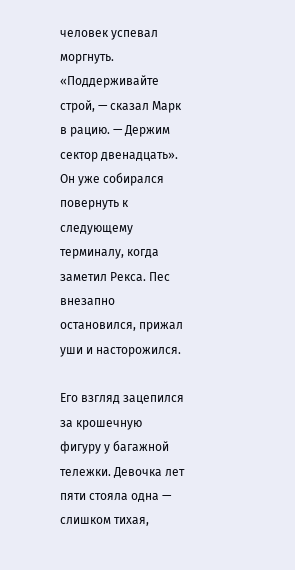человек успевал моргнуть. «Поддерживайте строй, — сказал Марк в рацию. — Держим сектор двенадцать». Он уже собирался повернуть к следующему терминалу, когда заметил Рекса. Пес внезапно остановился, прижал уши и насторожился.

Его взгляд зацепился за крошечную фигуру у багажной тележки. Девочка лет пяти стояла одна — слишком тихая,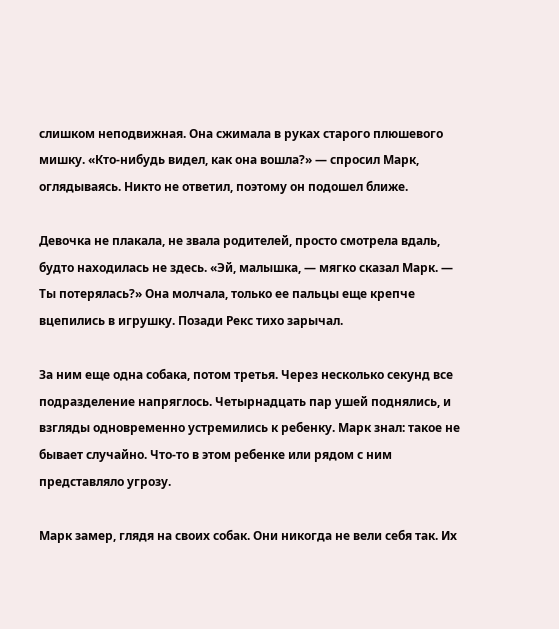слишком неподвижная. Она сжимала в руках старого плюшевого мишку. «Кто-нибудь видел, как она вошла?» — спросил Марк, оглядываясь. Никто не ответил, поэтому он подошел ближе.

Девочка не плакала, не звала родителей, просто смотрела вдаль, будто находилась не здесь. «Эй, малышка, — мягко сказал Марк. — Ты потерялась?» Она молчала, только ее пальцы еще крепче вцепились в игрушку. Позади Рекс тихо зарычал.

За ним еще одна собака, потом третья. Через несколько секунд все подразделение напряглось. Четырнадцать пар ушей поднялись, и взгляды одновременно устремились к ребенку. Марк знал: такое не бывает случайно. Что-то в этом ребенке или рядом с ним представляло угрозу.

Марк замер, глядя на своих собак. Они никогда не вели себя так. Их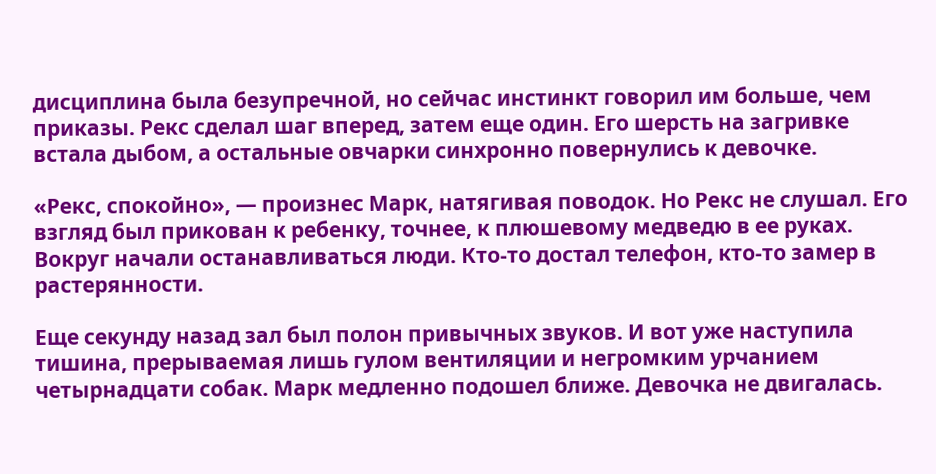дисциплина была безупречной, но сейчас инстинкт говорил им больше, чем приказы. Рекс сделал шаг вперед, затем еще один. Его шерсть на загривке встала дыбом, а остальные овчарки синхронно повернулись к девочке.

«Рекс, спокойно», — произнес Марк, натягивая поводок. Но Рекс не слушал. Его взгляд был прикован к ребенку, точнее, к плюшевому медведю в ее руках. Вокруг начали останавливаться люди. Кто-то достал телефон, кто-то замер в растерянности.

Еще секунду назад зал был полон привычных звуков. И вот уже наступила тишина, прерываемая лишь гулом вентиляции и негромким урчанием четырнадцати собак. Марк медленно подошел ближе. Девочка не двигалась.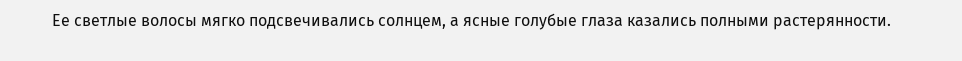Ее светлые волосы мягко подсвечивались солнцем, а ясные голубые глаза казались полными растерянности.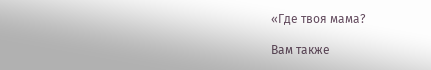«Где твоя мама?

Вам также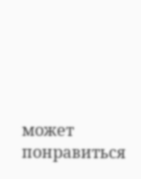может понравиться